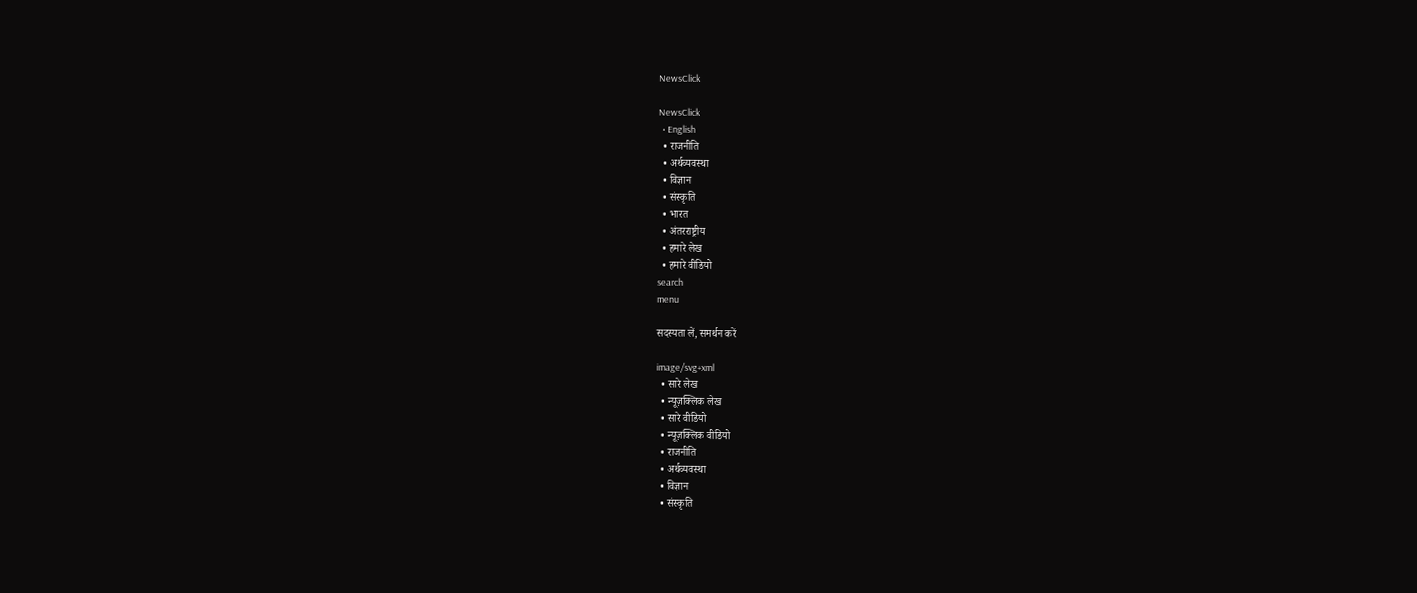NewsClick

NewsClick
  • English
  • राजनीति
  • अर्थव्यवस्था
  • विज्ञान
  • संस्कृति
  • भारत
  • अंतरराष्ट्रीय
  • हमारे लेख
  • हमारे वीडियो
search
menu

सदस्यता लें, समर्थन करें

image/svg+xml
  • सारे लेख
  • न्यूज़क्लिक लेख
  • सारे वीडियो
  • न्यूज़क्लिक वीडियो
  • राजनीति
  • अर्थव्यवस्था
  • विज्ञान
  • संस्कृति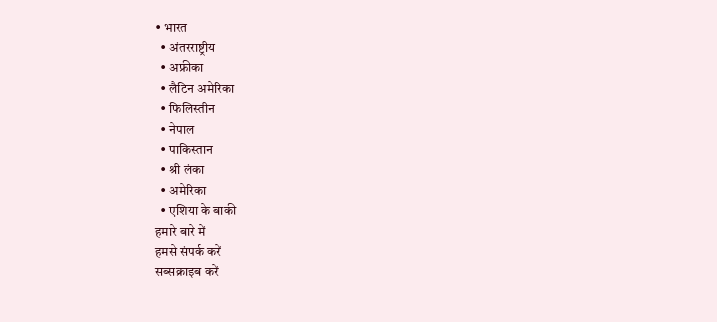• भारत
  • अंतरराष्ट्रीय
  • अफ्रीका
  • लैटिन अमेरिका
  • फिलिस्तीन
  • नेपाल
  • पाकिस्तान
  • श्री लंका
  • अमेरिका
  • एशिया के बाकी
हमारे बारे में
हमसे संपर्क करें
सब्सक्राइब करें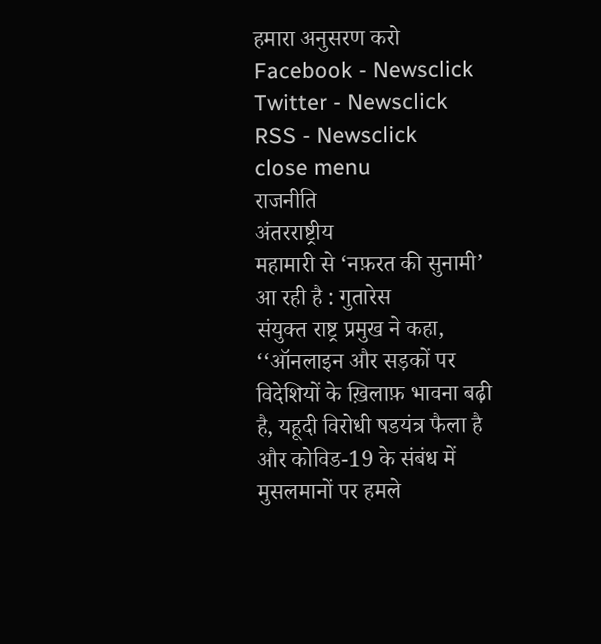हमारा अनुसरण करो Facebook - Newsclick Twitter - Newsclick RSS - Newsclick
close menu
राजनीति
अंतरराष्ट्रीय
महामारी से ‘नफ़रत की सुनामी’ आ रही है : गुतारेस
संयुक्त राष्ट्र प्रमुख ने कहा, ‘‘ऑनलाइन और सड़कों पर विदेशियों के ख़िलाफ़ भावना बढ़ी है, यहूदी विरोधी षडयंत्र फैला है और कोविड-19 के संबंध में मुसलमानों पर हमले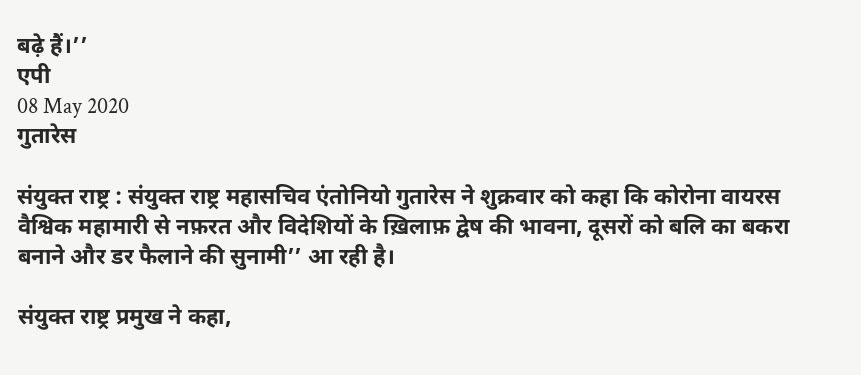बढ़े हैं।’’
एपी
08 May 2020
गुतारेस

संयुक्त राष्ट्र : संयुक्त राष्ट्र महासचिव एंतोनियो गुतारेस ने शुक्रवार को कहा कि कोरोना वायरस वैश्विक महामारी से नफ़रत और विदेशियों के ख़िलाफ़ द्वेष की भावना, दूसरों को बलि का बकरा बनाने और डर फैलाने की सुनामी’’ आ रही है।

संयुक्त राष्ट्र प्रमुख ने कहा,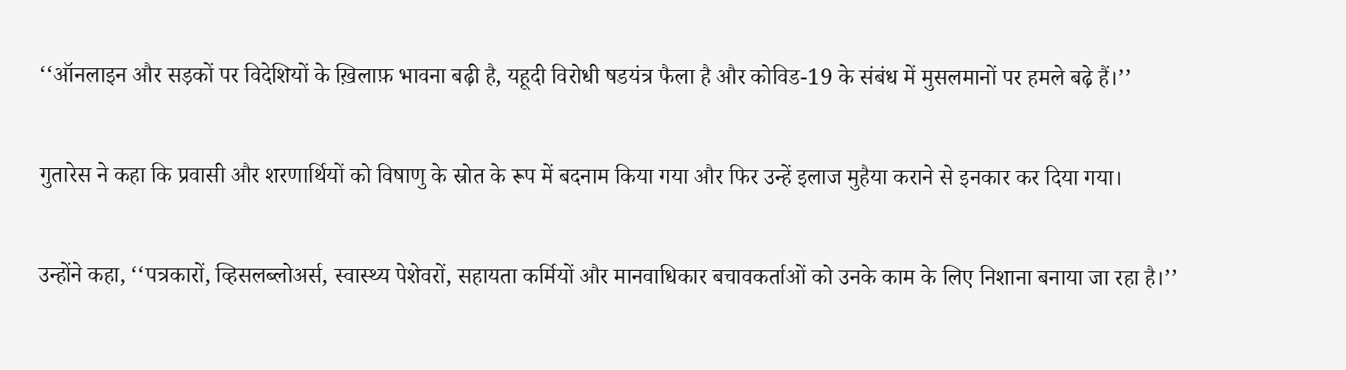‘‘ऑनलाइन और सड़कों पर विदेशियों के ख़िलाफ़ भावना बढ़ी है, यहूदी विरोधी षडयंत्र फैला है और कोविड-19 के संबंध में मुसलमानों पर हमले बढ़े हैं।’’

गुतारेस ने कहा कि प्रवासी और शरणार्थियों को विषाणु के स्रोत के रूप में बदनाम किया गया और फिर उन्हें इलाज मुहैया कराने से इनकार कर दिया गया।

उन्होंने कहा, ‘‘पत्रकारों, व्हिसलब्लोअर्स, स्वास्थ्य पेशेवरों, सहायता कर्मियों और मानवाधिकार बचावकर्ताओं को उनके काम के लिए निशाना बनाया जा रहा है।’’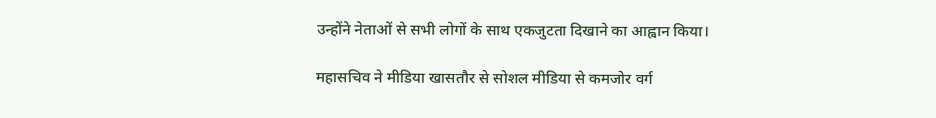उन्होंने नेताओं से सभी लोगों के साथ एकजुटता दिखाने का आह्वान किया।

महासचिव ने मीडिया खासतौर से सोशल मीडिया से कमजोर वर्ग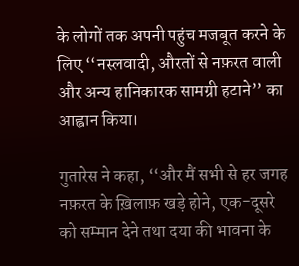के लोगों तक अपनी पहुंच मजबूत करने के लिए ‘‘नस्लवादी, औरतों से नफ़रत वाली और अन्य हानिकारक सामग्री हटाने’’ का आह्वान किया।

गुतारेस ने कहा, ‘‘और मैं सभी से हर जगह नफ़रत के ख़िलाफ़ खड़े होने, एक-दूसरे को सम्मान देने तथा दया की भावना के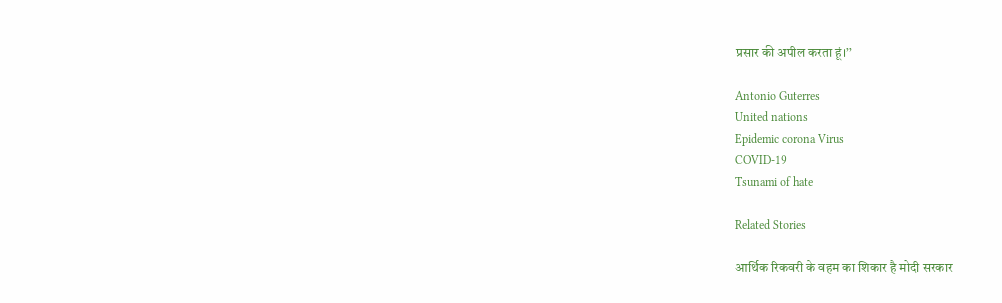प्रसार की अपील करता हूं।’’

Antonio Guterres
United nations
Epidemic corona Virus
COVID-19
Tsunami of hate

Related Stories

आर्थिक रिकवरी के वहम का शिकार है मोदी सरकार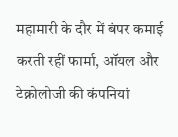महामारी के दौर में बंपर कमाई करती रहीं फार्मा, ऑयल और टेक्नोलोजी की कंपनियां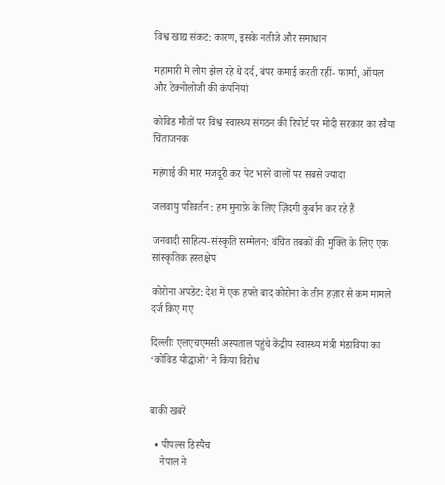विश्व खाद्य संकट: कारण, इसके नतीजे और समाधान

महामारी में लोग झेल रहे थे दर्द, बंपर कमाई करती रहीं- फार्मा, ऑयल और टेक्नोलोजी की कंपनियां

कोविड मौतों पर विश्व स्वास्थ्य संगठन की रिपोर्ट पर मोदी सरकार का रवैया चिंताजनक

महंगाई की मार मजदूरी कर पेट भरने वालों पर सबसे ज्यादा

जलवायु परिवर्तन : हम मुनाफ़े के लिए ज़िंदगी कुर्बान कर रहे हैं

जनवादी साहित्य-संस्कृति सम्मेलन: वंचित तबकों की मुक्ति के लिए एक सांस्कृतिक हस्तक्षेप

कोरोना अपडेट: देश में एक हफ्ते बाद कोरोना के तीन हज़ार से कम मामले दर्ज किए गए

दिल्लीः एलएचएमसी अस्पताल पहुंचे केंद्रीय स्वास्थ्य मंत्री मंडाविया का ‘कोविड योद्धाओं’ ने किया विरोध


बाकी खबरें

  • पीपल्स डिस्पैच
    नेपाल ने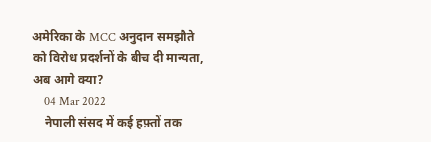अमेरिका के MCC अनुदान समझौते को विरोध प्रदर्शनों के बीच दी मान्यता, अब आगे क्या?
    04 Mar 2022
    नेपाली संसद में कई हफ़्तों तक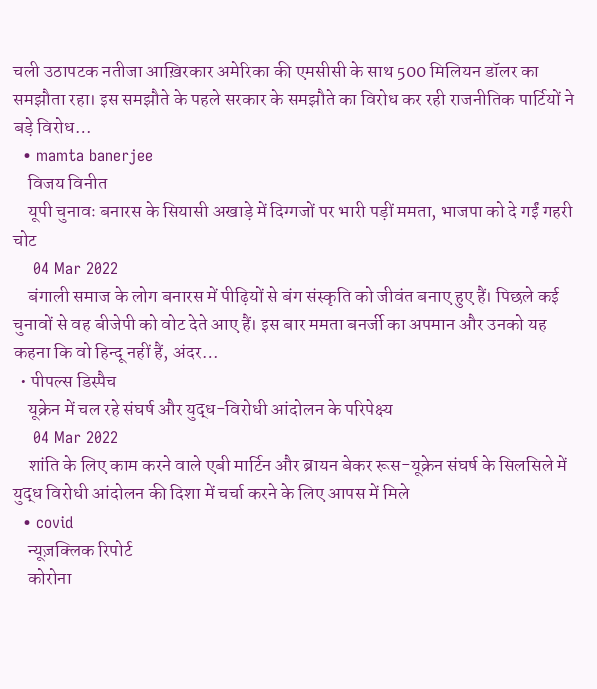चली उठापटक नतीजा आख़िरकार अमेरिका की एमसीसी के साथ 500 मिलियन डॉलर का समझौता रहा। इस समझौते के पहले सरकार के समझौते का विरोध कर रही राजनीतिक पार्टियों ने बड़े विरोध…
  • mamta banerjee
    विजय विनीत
    यूपी चुनावः बनारस के सियासी अखाड़े में दिग्गजों पर भारी पड़ीं ममता, भाजपा को दे गईं गहरी चोट
    04 Mar 2022
    बंगाली समाज के लोग बनारस में पीढ़ियों से बंग संस्कृति को जीवंत बनाए हुए हैं। पिछले कई चुनावों से वह बीजेपी को वोट देते आए हैं। इस बार ममता बनर्जी का अपमान और उनको यह कहना कि वो हिन्दू नहीं हैं, अंदर…
  • पीपल्स डिस्पैच
    यूक्रेन में चल रहे संघर्ष और युद्ध-विरोधी आंदोलन के परिपेक्ष्य
    04 Mar 2022
    शांति के लिए काम करने वाले एबी मार्टिन और ब्रायन बेकर रूस-यूक्रेन संघर्ष के सिलसिले में युद्ध विरोधी आंदोलन की दिशा में चर्चा करने के लिए आपस में मिले
  • covid
    न्यूज़क्लिक रिपोर्ट
    कोरोना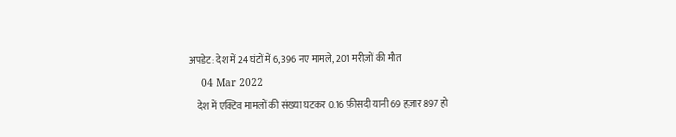अपडेट: देश में 24 घंटों में 6,396 नए मामले, 201 मरीज़ों की मौत
    04 Mar 2022
    देश में एक्टिव मामलों की संख्या घटकर 0.16 फ़ीसदी यानी 69 हज़ार 897 हो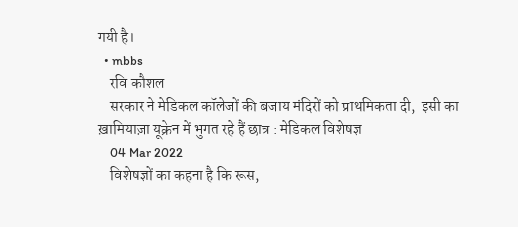गयी है।
  • mbbs
    रवि कौशल
    सरकार ने मेडिकल कॉलेजों की बजाय मंदिरों को प्राथमिकता दी,  इसी का ख़ामियाज़ा यूक्रेन में भुगत रहे हैं छात्र : मेडिकल विशेषज्ञ
    04 Mar 2022
    विशेषज्ञों का कहना है कि रूस,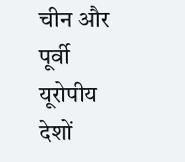चीन और पूर्वी यूरोपीय देशों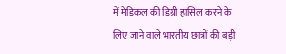में मेडिकल की डिग्री हासिल करने के लिए जाने वाले भारतीय छात्रों की बड़ी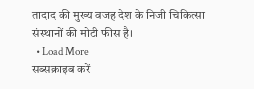तादाद की मुख्य वजह देश के निजी चिकित्सा संस्थानों की मोटी फीस है।
  • Load More
सब्सक्राइब करें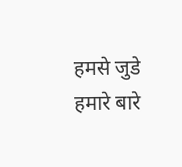हमसे जुडे
हमारे बारे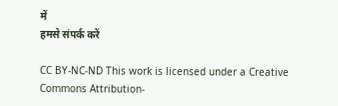में
हमसे संपर्क करें

CC BY-NC-ND This work is licensed under a Creative Commons Attribution-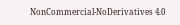NonCommercial-NoDerivatives 4.0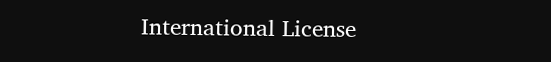International License